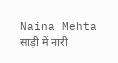Naina Mehta साड़ी में नारी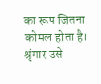का रूप जितना कोमल होता है। श्रृंगार उसे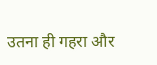उतना ही गहरा और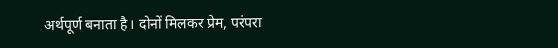अर्थपूर्ण बनाता है। दोनों मिलकर प्रेम, परंपरा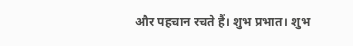और पहचान रचते हैं। शुभ प्रभात। शुभ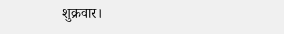शुक्रवार।